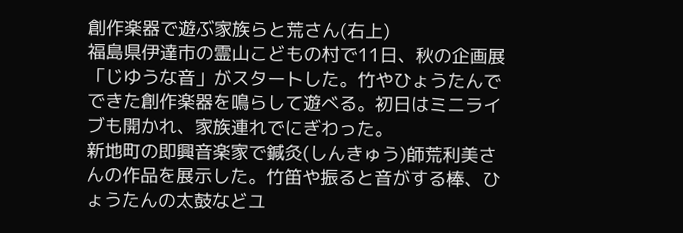創作楽器で遊ぶ家族らと荒さん(右上)
福島県伊達市の霊山こどもの村で11日、秋の企画展「じゆうな音」がスタートした。竹やひょうたんでできた創作楽器を鳴らして遊べる。初日はミニライブも開かれ、家族連れでにぎわった。
新地町の即興音楽家で鍼灸(しんきゅう)師荒利美さんの作品を展示した。竹笛や振ると音がする棒、ひょうたんの太鼓などユ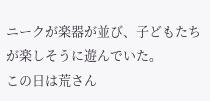ニークが楽器が並び、子どもたちが楽しそうに遊んでいた。
この日は荒さん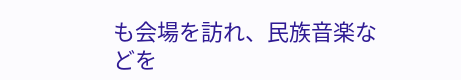も会場を訪れ、民族音楽などを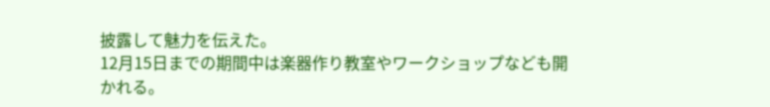披露して魅力を伝えた。
12月15日までの期間中は楽器作り教室やワークショップなども開かれる。